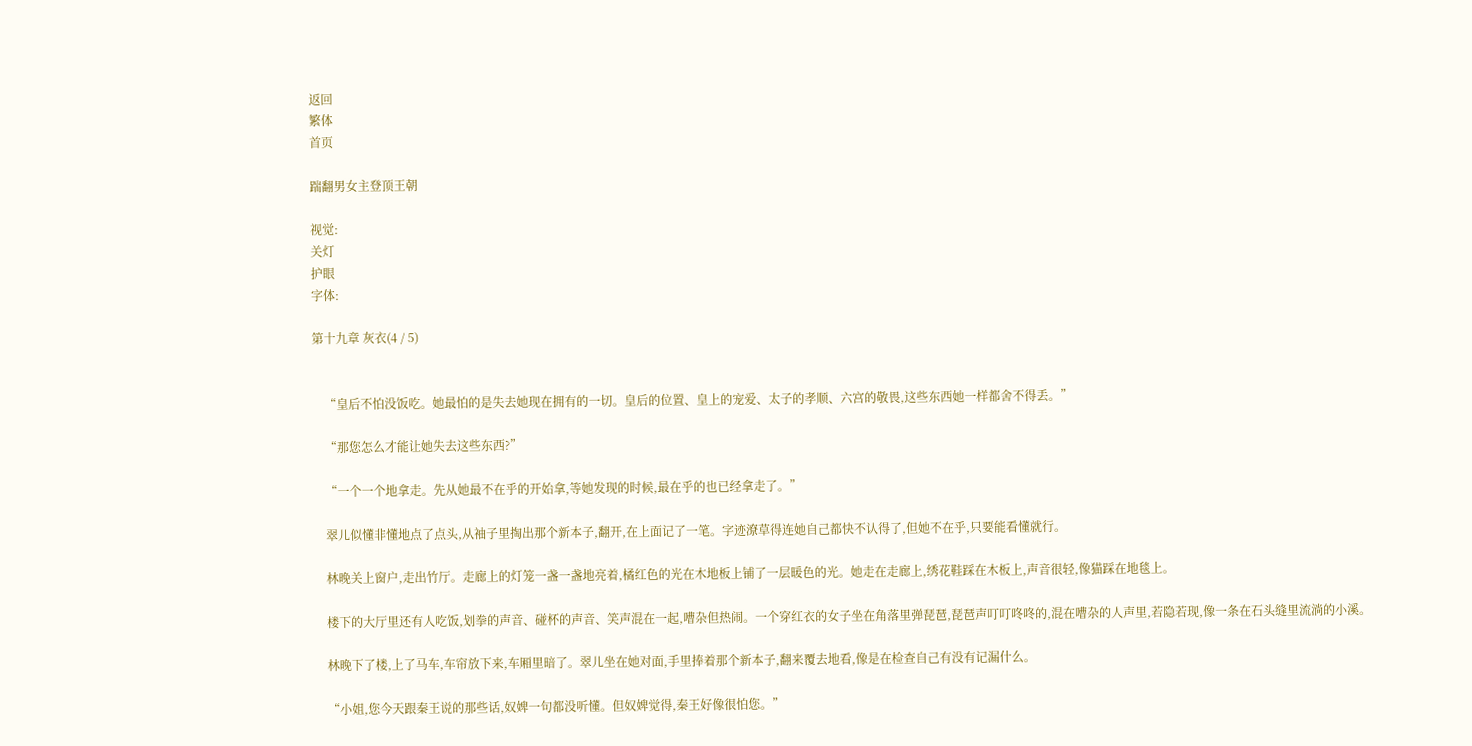返回
繁体
首页

踹翻男女主登顶王朝

视觉:
关灯
护眼
字体:

第十九章 灰衣(4 / 5)


    “皇后不怕没饭吃。她最怕的是失去她现在拥有的一切。皇后的位置、皇上的宠爱、太子的孝顺、六宫的敬畏,这些东西她一样都舍不得丢。”

    “那您怎么才能让她失去这些东西?”

    “一个一个地拿走。先从她最不在乎的开始拿,等她发现的时候,最在乎的也已经拿走了。”

    翠儿似懂非懂地点了点头,从袖子里掏出那个新本子,翻开,在上面记了一笔。字迹潦草得连她自己都快不认得了,但她不在乎,只要能看懂就行。

    林晚关上窗户,走出竹厅。走廊上的灯笼一盏一盏地亮着,橘红色的光在木地板上铺了一层暖色的光。她走在走廊上,绣花鞋踩在木板上,声音很轻,像猫踩在地毯上。

    楼下的大厅里还有人吃饭,划拳的声音、碰杯的声音、笑声混在一起,嘈杂但热闹。一个穿红衣的女子坐在角落里弹琵琶,琵琶声叮叮咚咚的,混在嘈杂的人声里,若隐若现,像一条在石头缝里流淌的小溪。

    林晚下了楼,上了马车,车帘放下来,车厢里暗了。翠儿坐在她对面,手里捧着那个新本子,翻来覆去地看,像是在检查自己有没有记漏什么。

    “小姐,您今天跟秦王说的那些话,奴婢一句都没听懂。但奴婢觉得,秦王好像很怕您。”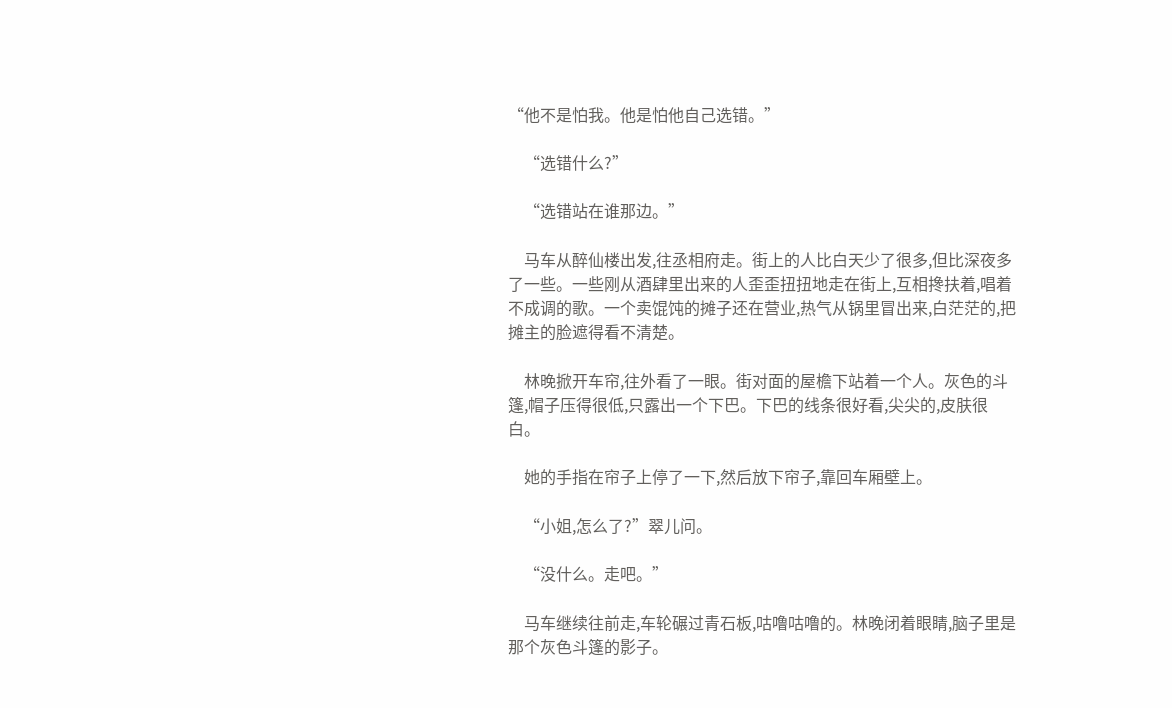“他不是怕我。他是怕他自己选错。”

    “选错什么?”

    “选错站在谁那边。”

    马车从醉仙楼出发,往丞相府走。街上的人比白天少了很多,但比深夜多了一些。一些刚从酒肆里出来的人歪歪扭扭地走在街上,互相搀扶着,唱着不成调的歌。一个卖馄饨的摊子还在营业,热气从锅里冒出来,白茫茫的,把摊主的脸遮得看不清楚。

    林晚掀开车帘,往外看了一眼。街对面的屋檐下站着一个人。灰色的斗篷,帽子压得很低,只露出一个下巴。下巴的线条很好看,尖尖的,皮肤很白。

    她的手指在帘子上停了一下,然后放下帘子,靠回车厢壁上。

    “小姐,怎么了?”翠儿问。

    “没什么。走吧。”

    马车继续往前走,车轮碾过青石板,咕噜咕噜的。林晚闭着眼睛,脑子里是那个灰色斗篷的影子。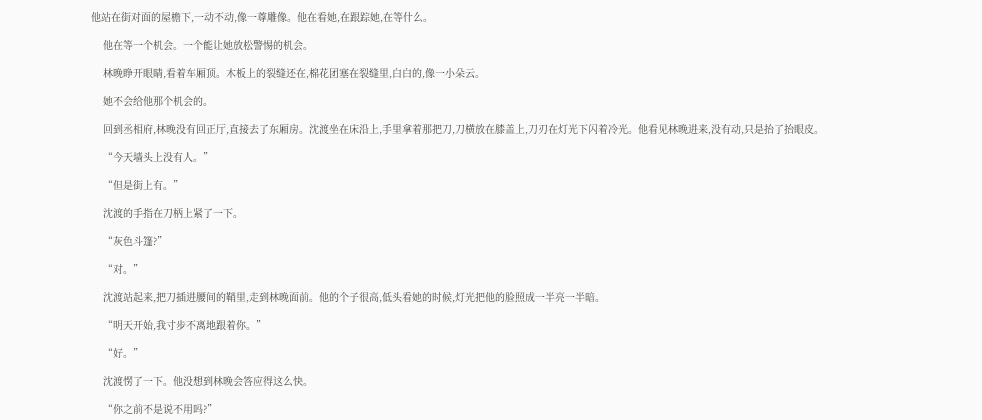他站在街对面的屋檐下,一动不动,像一尊雕像。他在看她,在跟踪她,在等什么。

    他在等一个机会。一个能让她放松警惕的机会。

    林晚睁开眼睛,看着车厢顶。木板上的裂缝还在,棉花团塞在裂缝里,白白的,像一小朵云。

    她不会给他那个机会的。

    回到丞相府,林晚没有回正厅,直接去了东厢房。沈渡坐在床沿上,手里拿着那把刀,刀横放在膝盖上,刀刃在灯光下闪着冷光。他看见林晚进来,没有动,只是抬了抬眼皮。

    “今天墙头上没有人。”

    “但是街上有。”

    沈渡的手指在刀柄上紧了一下。

    “灰色斗篷?”

    “对。”

    沈渡站起来,把刀插进腰间的鞘里,走到林晚面前。他的个子很高,低头看她的时候,灯光把他的脸照成一半亮一半暗。

    “明天开始,我寸步不离地跟着你。”

    “好。”

    沈渡愣了一下。他没想到林晚会答应得这么快。

    “你之前不是说不用吗?”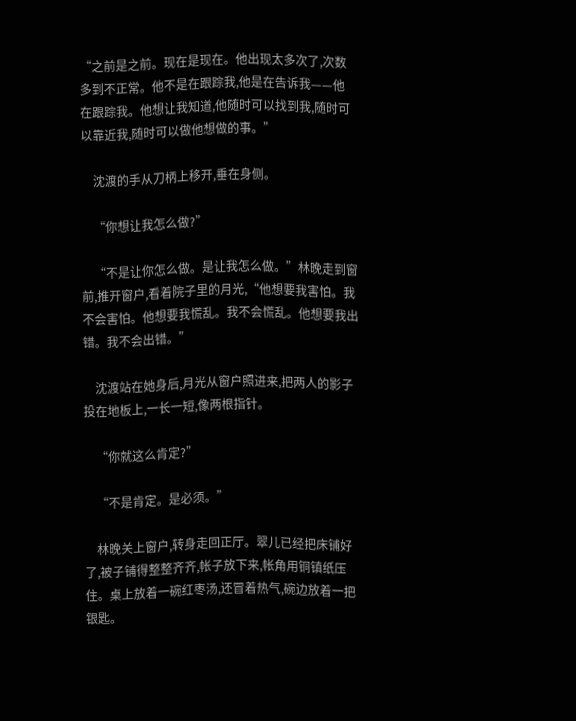“之前是之前。现在是现在。他出现太多次了,次数多到不正常。他不是在跟踪我,他是在告诉我——他在跟踪我。他想让我知道,他随时可以找到我,随时可以靠近我,随时可以做他想做的事。”

    沈渡的手从刀柄上移开,垂在身侧。

    “你想让我怎么做?”

    “不是让你怎么做。是让我怎么做。”林晚走到窗前,推开窗户,看着院子里的月光,“他想要我害怕。我不会害怕。他想要我慌乱。我不会慌乱。他想要我出错。我不会出错。”

    沈渡站在她身后,月光从窗户照进来,把两人的影子投在地板上,一长一短,像两根指针。

    “你就这么肯定?”

    “不是肯定。是必须。”

    林晚关上窗户,转身走回正厅。翠儿已经把床铺好了,被子铺得整整齐齐,帐子放下来,帐角用铜镇纸压住。桌上放着一碗红枣汤,还冒着热气,碗边放着一把银匙。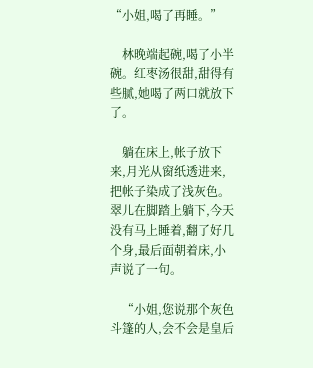“小姐,喝了再睡。”

    林晚端起碗,喝了小半碗。红枣汤很甜,甜得有些腻,她喝了两口就放下了。

    躺在床上,帐子放下来,月光从窗纸透进来,把帐子染成了浅灰色。翠儿在脚踏上躺下,今天没有马上睡着,翻了好几个身,最后面朝着床,小声说了一句。

    “小姐,您说那个灰色斗篷的人,会不会是皇后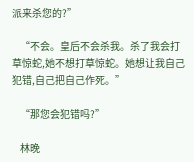派来杀您的?”

    “不会。皇后不会杀我。杀了我会打草惊蛇,她不想打草惊蛇。她想让我自己犯错,自己把自己作死。”

    “那您会犯错吗?”

    林晚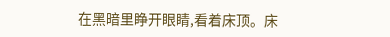在黑暗里睁开眼睛,看着床顶。床